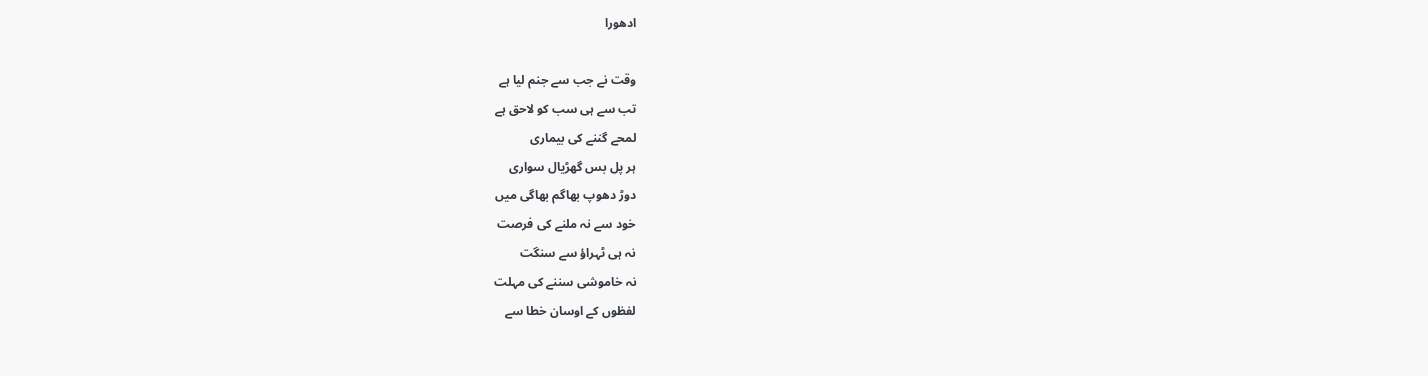ادھورا

وقت نے جب سے جنم لیا ہے
تب سے ہی سب کو لاحق ہے
لمحے گننے کی بیماری
ہر پل بس گھڑیال سواری
دوڑ دھوپ بھاگم بھاگی میں
خود سے نہ ملنے کی فرصت
نہ ہی ٹہراؤ سے سنگت
نہ خاموشی سننے کی مہلت
لفظوں کے اوسان خطا سے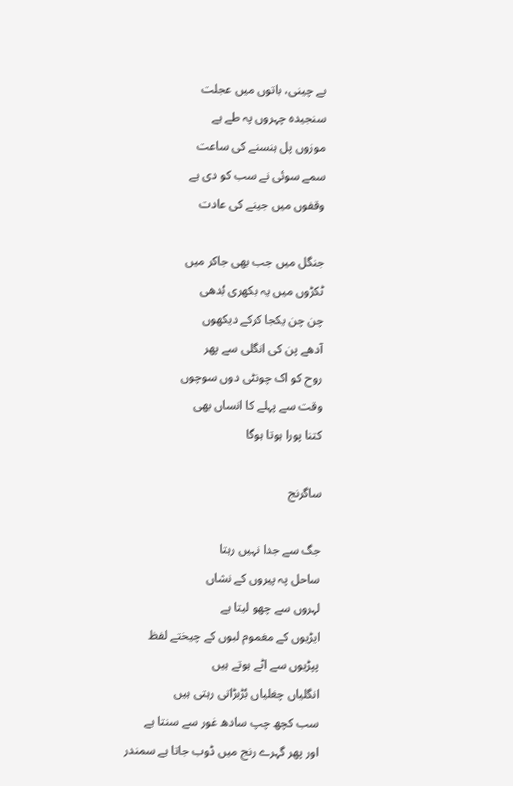بے چینی، باتوں میں عجلت
سنجیدہ چہروں پہ طے ہے
موزوں پل ہنسنے کی ساعت
سمے سوئی نے سب کو دی ہے
وقفوں میں جینے کی عادت

جنگل میں جب بھی جاکر میں
ٹکڑوں میں یہ بکھری بُدھی
چن چن یکجا کرکے دیکھوں
آدھے پن کی انگلی سے پھر
روح کو اک چونٹی دوں سوچوں
وقت سے پہلے کا انساں بھی
کتنا پورا ہوتا ہوگا

ساگرنج

جگ سے جدا نہیں رہتا
ساحل پہ پیروں کے نشاں
لہروں سے چھو لیتا ہے
ایڑیوں کے مغموم لبوں کے چیختے لفظ
پپڑیوں سے اٹے ہوتے ہیں
انگلیاں چغلیاں بُڑبڑاتی رہتی ہیں
سب کچھ چپ سادھ غور سے سنتا ہے
اور پھر گہرے رنج میں ڈوب جاتا ہے سمندر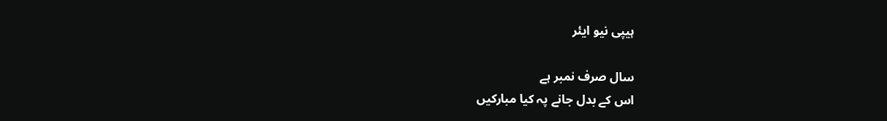ہیپی نیو ایئر

سال صرف نمبر ہے
اس کے بدل جانے پہ کیا مبارکیں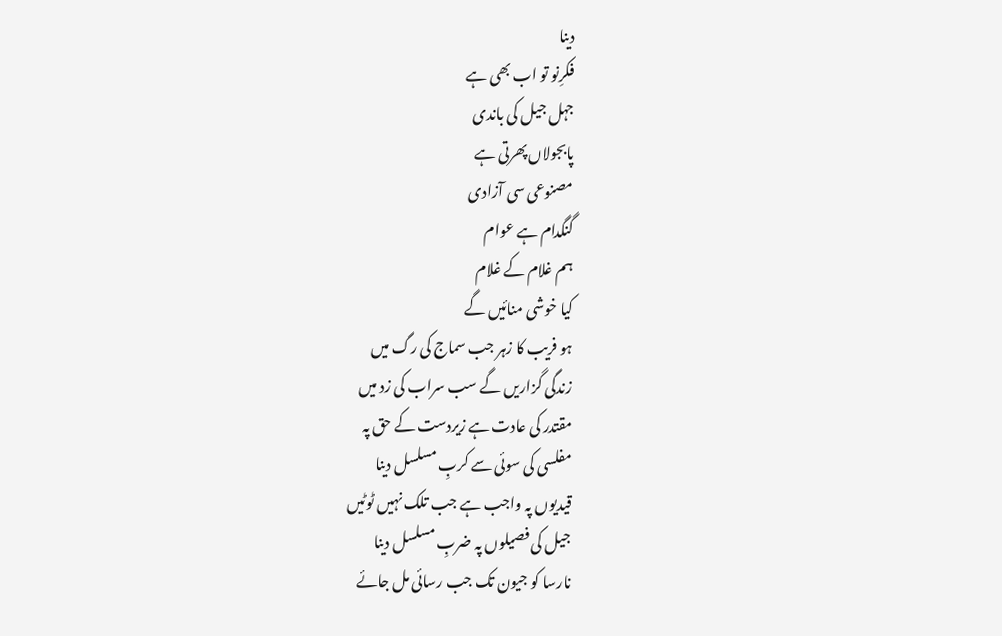دینا
فکرِنو تو اب بھی ہے
جہل جیل کی باندی
پابجولاں پھرتی ہے
مصنوعی سی آزادی
گنگدام ہے عوام
ہم غلام کے غلام
کیا خوشی منائیں گے
ہو فریب کا زہر جب سماج کی رگ میں
زندگی گزاریں گے سب سراب کی زد میں
مقتدر کی عادت ہے زیردست کے حق پہ
مفلسی کی سوئی سے کربِ مسلسل دینا
قیدیوں پہ واجب ہے جب تلک نہیں ٹوٹیں
جیل کی فصیلوں پہ ضربِ مسلسل دینا
نارسا کو جیون تک جب رسائی مل جائے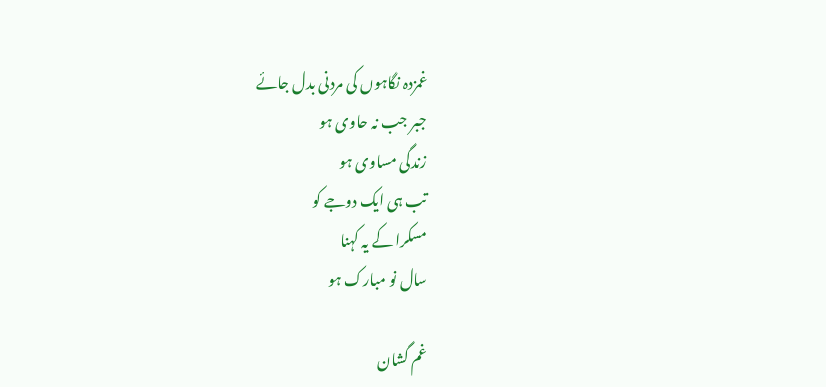غمزدہ نگاہوں کی مردنی بدل جائے
جبر جب نہ حاوی ہو
زندگی مساوی ہو
تب ہی ایک دوجے کو
مسکرا کے یہ کہنا
سال نو مبارک ہو

غم گشان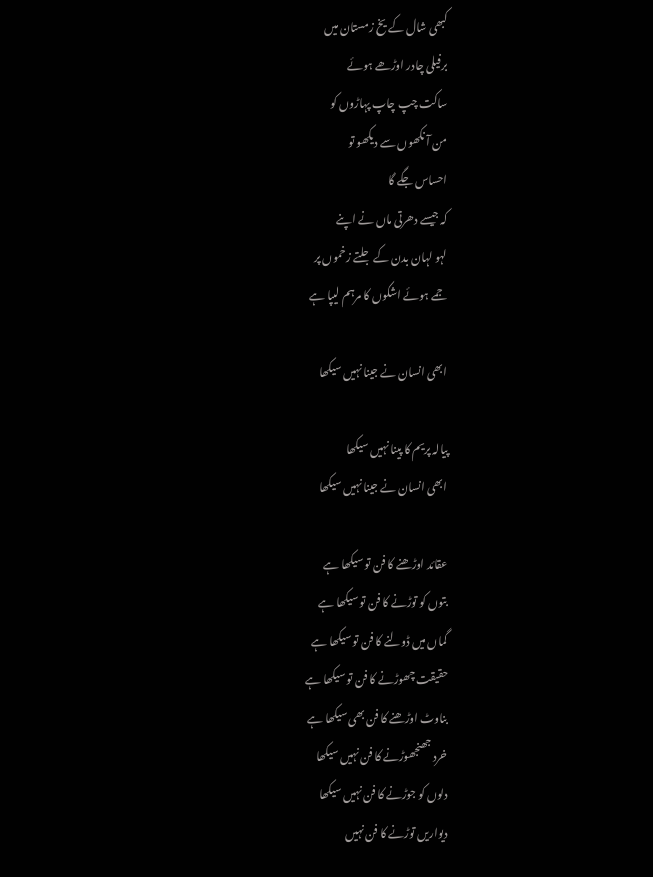کبھی شال کے یخ زمستان میں
برفیلی چادر اوڑھے ہوئے
ساکت چپ چاپ پہاڑوں کو
من آ نکھوں سے دیکھو تو
احساس جگے گا
کہ جیسے دھرتی ماں نے اپنے
لہو لہان بدن کے جلتے زخموں پر
جمے ہوئے اشکوں کا مرہم لیپا ہے

ابھی انسان نے جینا نہیں سیکھا

پیالہ پریم کا پینا نہیں سیکھا
ابھی انسان نے جینا نہیں سیکھا

عقائد اوڑھنے کا فن تو سیکھا ہے
بتوں کو توڑنے کا فن تو سیکھا ہے
گماں میں ڈولنے کا فن تو سیکھا ہے
حقیقت چھوڑنے کا فن تو سیکھا ہے
بناوٹ اوڑھنے کا فن بھی سیکھا ہے
خرد جھنجھوڑنے کا فن نہیں سیکھا
دلوں کو جوڑنے کا فن نہیں سیکھا
دیواریں توڑنے کا فن نہیں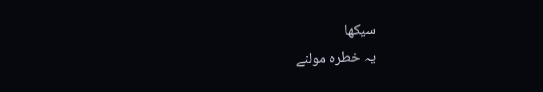سیکھا
یہ خطرہ مولنے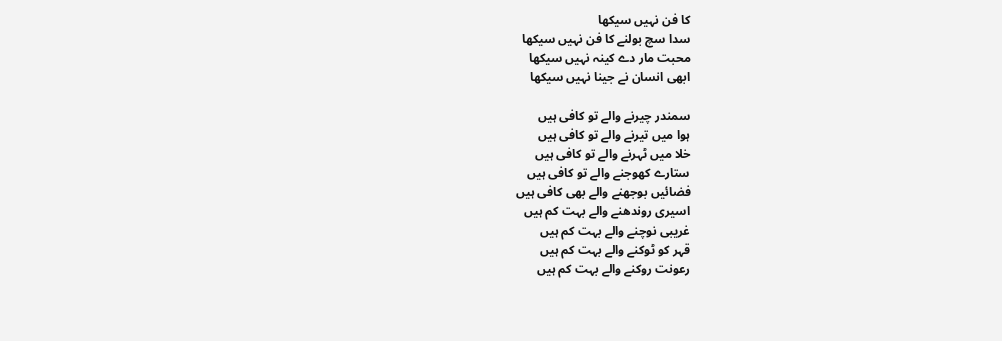کا فن نہیں سیکھا
سدا سچ بولنے کا فن نہیں سیکھا
محبت مار دے کینہ نہیں سیکھا
ابھی انسان نے جینا نہیں سیکھا

سمندر چیرنے والے تو کافی ہیں
ہوا میں تیرنے والے تو کافی ہیں
خلا میں ٹہرنے والے تو کافی ہیں
ستارے کھوجنے والے تو کافی ہیں
فضائیں بوجھنے والے بھی کافی ہیں
اسیری روندھنے والے بہت کم ہیں
غریبی نوچنے والے بہت کم ہیں
قہر کو ٹوکنے والے بہت کم ہیں
رعونت روکنے والے بہت کم ہیں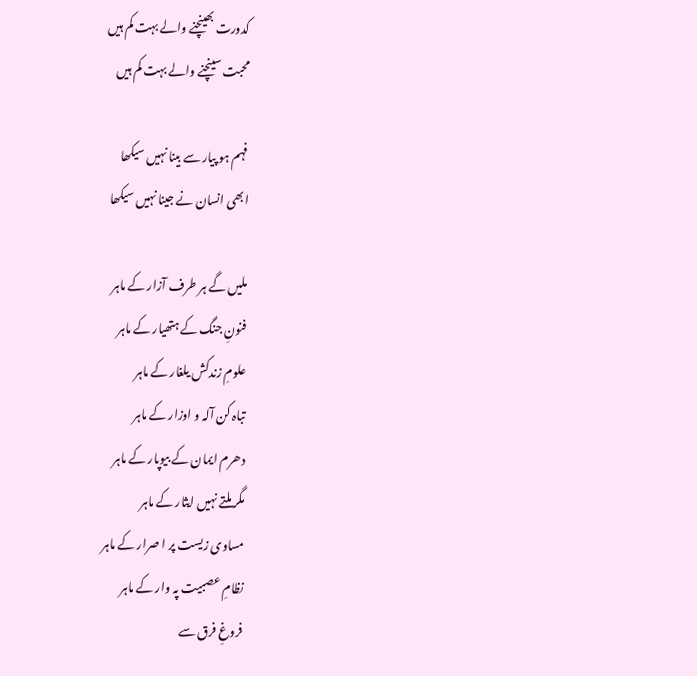کدورت بھینچنے والے بہت کم ہیں
محبت سینچنے والے بہت کم ہیں

فہم ہو پیار سے بینا نہیں سیکھا
ابھی انسان نے جینا نہیں سیکھا

ملیں گے ہر طرف آزار کے ماہر
فنونِ جنگ کے ہتھیار کے ماہر
علومِ زندکش یلغار کے ماہر
تباہ کن آلہ و اوزار کے ماہر
دھرم ایمان کے بیوپار کے ماہر
مگر ملتے نہیں ایثار کے ماہر
مساوی زیست پر ا صرار کے ماہر
نظامِ عصبیت پہ وار کے ماہر
فروغِ فرق سے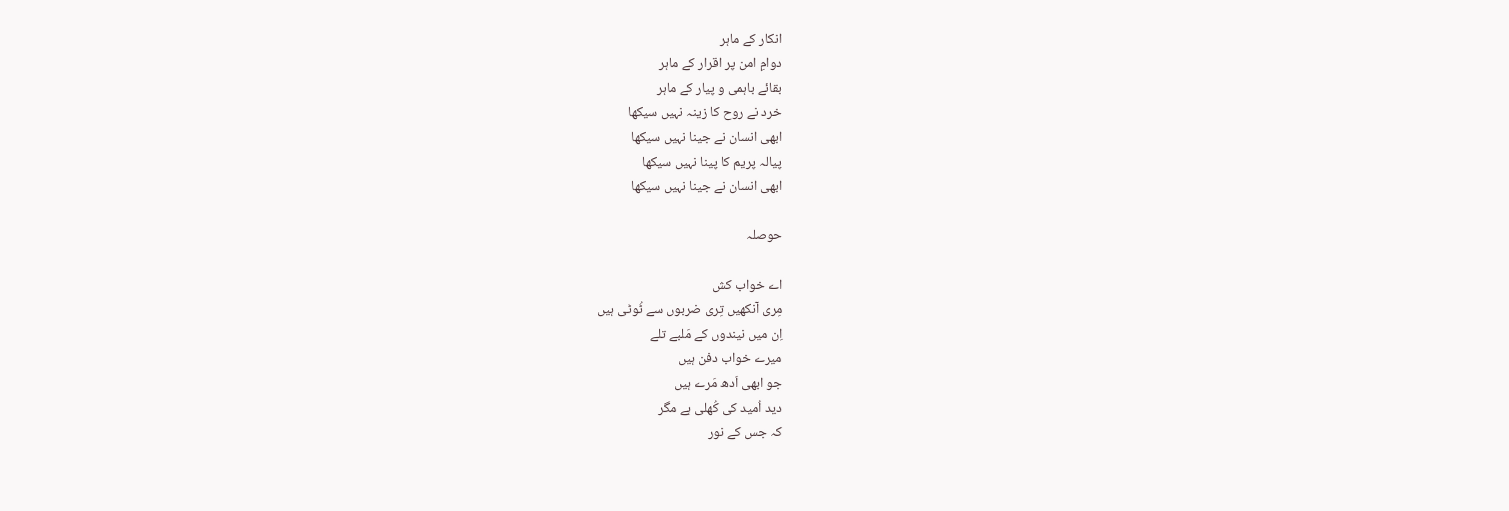انکار کے ماہر
دوامِ امن پر اقرار کے ماہر
بقائے باہمی و پیار کے ماہر
خرد نے روح کا زینہ نہیں سیکھا
ابھی انسان نے جینا نہیں سیکھا
پیالہ پریم کا پینا نہیں سیکھا
ابھی انسان نے جینا نہیں سیکھا

حوصلہ

اے خواب کش
مِری آنکھیں تِری ضربوں سے ٹُوٹی ہیں
اِن میں نیندوں کے مَلبے تلے
میرے خواب دفن ہیں
جو ابھی اَدھ مَرے ہیں
دید اُمید کی کُھلی ہے مگر
کہ جس کے نور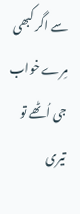سے اگر کبھی
مِرے خواب جی اُٹھے تو
تیری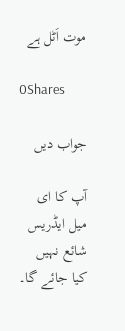موت اَٹل ہے

0Shares

جواب دیں

آپ کا ای میل ایڈریس شائع نہیں کیا جائے گا۔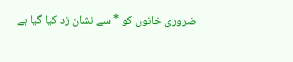ضروری خانوں کو * سے نشان زد کیا گیا ہے